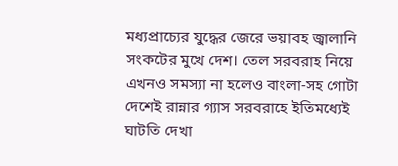মধ্যপ্রাচ্যের যুদ্ধের জেরে ভয়াবহ জ্বালানি সংকটের মুখে দেশ। তেল সরবরাহ নিয়ে এখনও সমস্যা না হলেও বাংলা-সহ গোটা দেশেই রান্নার গ্যাস সরবরাহে ইতিমধ্যেই ঘাটতি দেখা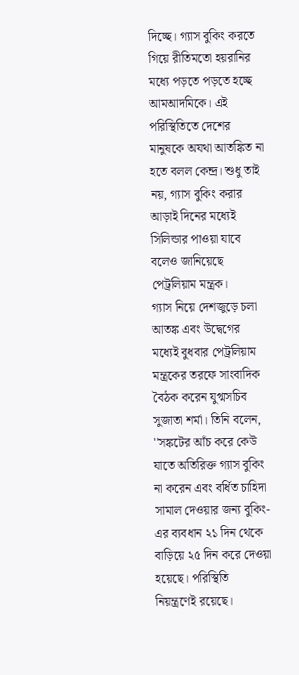দিচ্ছে। গ্যাস বুকিং করতে গিয়ে রীতিমতো হয়রানির মধ্যে পড়তে পড়তে হচ্ছে আমআদমিকে। এই পরিস্থিতিতে দেশের মানুষকে অযথা আতঙ্কিত না হতে বলল কেন্দ্র। শুধু তাই নয়, গ্যাস বুকিং করার আড়াই দিনের মধ্যেই সিলিন্ডার পাওয়া যাবে বলেও জানিয়েছে পেট্রলিয়াম মন্ত্রক।
গ্যাস নিয়ে দেশজুড়ে চলা আতঙ্ক এবং উদ্বেগের মধ্যেই বুধবার পেট্রলিয়াম মন্ত্রকের তরফে সাংবাদিক বৈঠক করেন যুগ্মসচিব সুজাতা শর্মা। তিনি বলেন, ''সঙ্কটের আঁচ করে কেউ যাতে অতিরিক্ত গ্যাস বুকিং না করেন এবং বর্ধিত চাহিদা সামাল দেওয়ার জন্য বুকিং-এর ব্যবধান ২১ দিন থেকে বাড়িয়ে ২৫ দিন করে দেওয়া হয়েছে। পরিস্থিতি নিয়ন্ত্রণেই রয়েছে।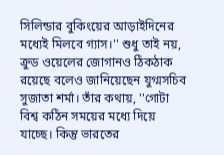সিলিন্ডার বুকিংয়ের আড়াইদিনের মধ্যেই মিলবে গ্যাস।'' শুধু তাই নয়, ক্রুড ওয়েলের জোগানও ঠিকঠাক রয়েছে বলেও জানিয়েছেন যুগ্মসচিব সুজাতা শর্মা। তাঁর কথায়, ''গোটা বিশ্ব কঠিন সময়ের মধ্যে দিয়ে যাচ্ছে। কিন্তু ভারতের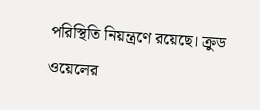পরিস্থিতি নিয়ন্ত্রণে রয়েছে। ক্রুড ওয়েলের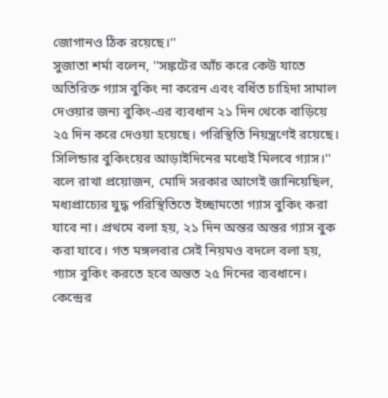জোগানও ঠিক রয়েছে।''
সুজাতা শর্মা বলেন, ''সঙ্কটের আঁচ করে কেউ যাতে অতিরিক্ত গ্যাস বুকিং না করেন এবং বর্ধিত চাহিদা সামাল দেওয়ার জন্য বুকিং-এর ব্যবধান ২১ দিন থেকে বাড়িয়ে ২৫ দিন করে দেওয়া হয়েছে। পরিস্থিতি নিয়ন্ত্রণেই রয়েছে। সিলিন্ডার বুকিংয়ের আড়াইদিনের মধ্যেই মিলবে গ্যাস।''
বলে রাখা প্রয়োজন, মোদি সরকার আগেই জানিয়েছিল, মধ্যপ্রাচ্যের যুদ্ধ পরিস্থিতিতে ইচ্ছামতো গ্যাস বুকিং করা যাবে না। প্রথমে বলা হয়, ২১ দিন অন্তর অন্তর গ্যাস বুক করা যাবে। গত মঙ্গলবার সেই নিয়মও বদলে বলা হয়, গ্যাস বুকিং করতে হবে অন্তত ২৫ দিনের ব্যবধানে। কেন্দ্রের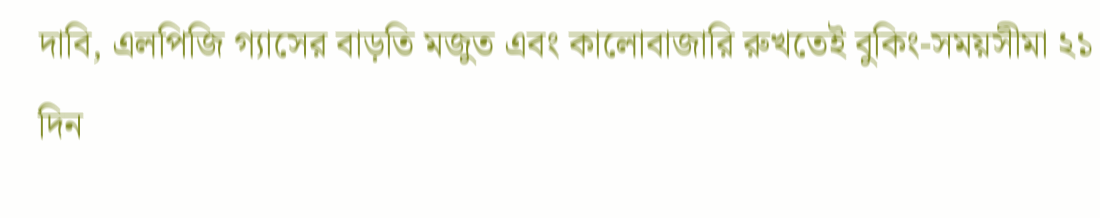দাবি, এলপিজি গ্যাসের বাড়তি মজুত এবং কালোবাজারি রুখতেই বুকিং-সময়সীমা ২১ দিন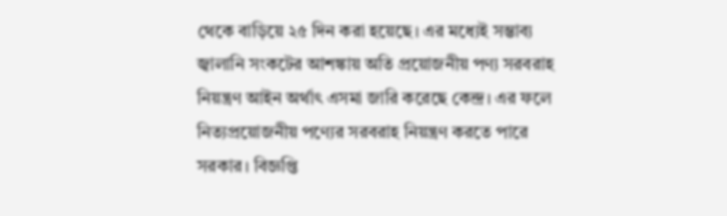থেকে বাড়িয়ে ২৫ দিন করা হয়েছে। এর মধ্যেই সম্ভাব্য জ্বালানি সংকটের আশঙ্কায় অতি প্রয়োজনীয় পণ্য সরবরাহ নিয়ন্ত্রণ আইন অর্থাৎ এসমা জারি করেছে কেন্দ্র। এর ফলে নিত্যপ্রয়োজনীয় পণ্যের সরবরাহ নিয়ন্ত্রণ করতে পারে সরকার। বিজ্ঞপ্তি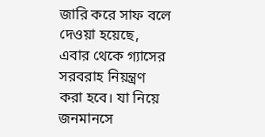জারি করে সাফ বলে দেওয়া হয়েছে, এবার থেকে গ্যাসের সরবরাহ নিয়ন্ত্রণ করা হবে। যা নিয়ে জনমানসে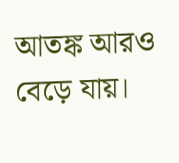আতঙ্ক আরও বেড়ে যায়।